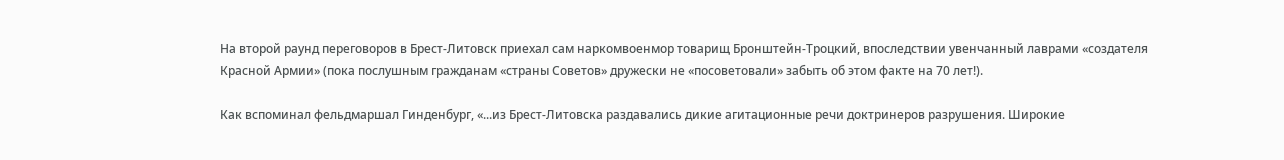На второй раунд переговоров в Брест-Литовск приехал сам наркомвоенмор товарищ Бронштейн-Троцкий, впоследствии увенчанный лаврами «создателя Красной Армии» (пока послушным гражданам «страны Советов» дружески не «посоветовали» забыть об этом факте на 70 лет!).

Как вспоминал фельдмаршал Гинденбург, «...из Брест-Литовска раздавались дикие агитационные речи доктринеров разрушения. Широкие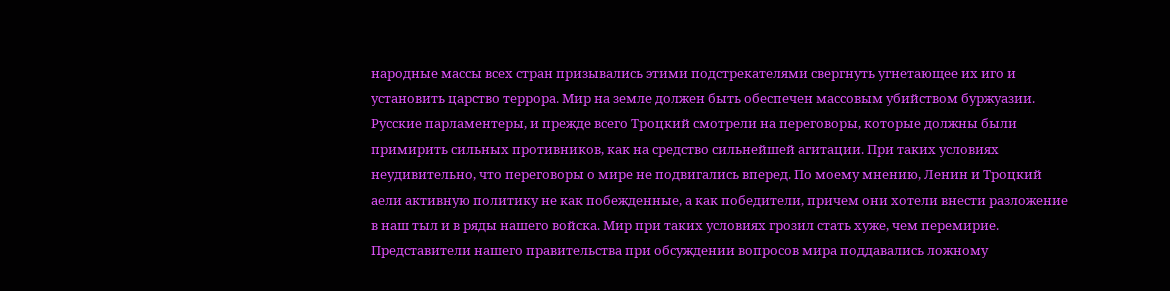народные массы всех стран призывались этими подстрекателями свергнуть угнетающее их иго и установить царство террора. Мир на земле должен быть обеспечен массовым убийством буржуазии.
Русские парламентеры, и прежде всего Троцкий смотрели на переговоры, которые должны были примирить сильных противников, как на средство сильнейшей агитации. При таких условиях неудивительно, что переговоры о мире не подвигались вперед. По моему мнению, Ленин и Троцкий аели активную политику не как побежденные, а как победители, причем они хотели внести разложение в наш тыл и в ряды нашего войска. Мир при таких условиях грозил стать хуже, чем перемирие. Представители нашего правительства при обсуждении вопросов мира поддавались ложному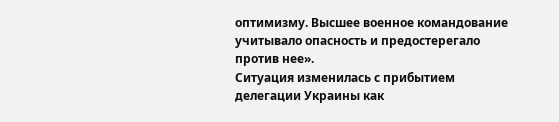оптимизму. Высшее военное командование учитывало опасность и предостерегало против нее».
Ситуация изменилась с прибытием делегации Украины как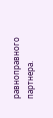равноправного партнера.